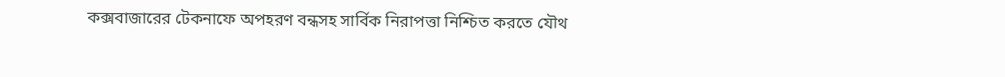কক্সবাজারের টেকনাফে অপহরণ বন্ধসহ সার্বিক নিরাপত্তা নিশ্চিত করতে যৌথ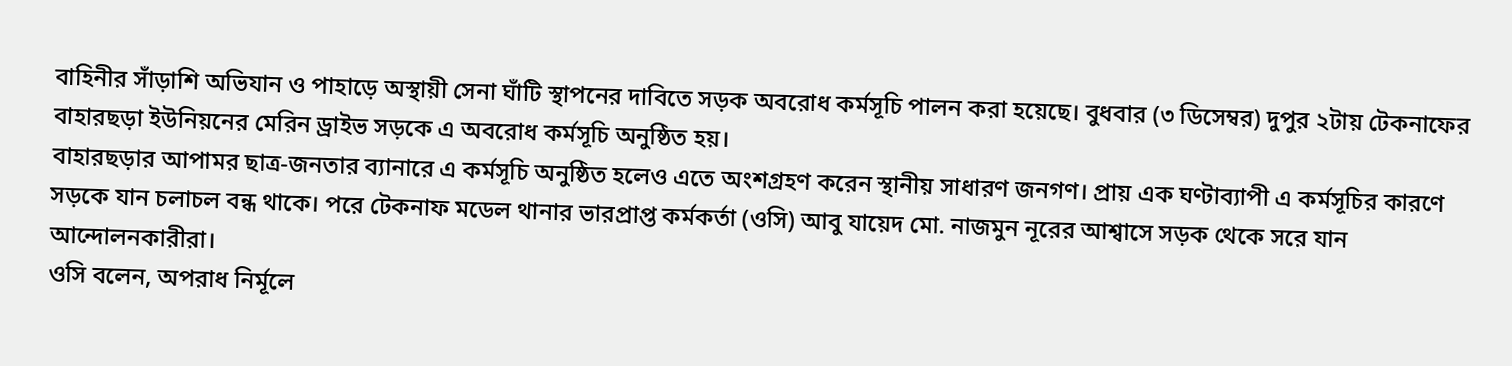বাহিনীর সাঁড়াশি অভিযান ও পাহাড়ে অস্থায়ী সেনা ঘাঁটি স্থাপনের দাবিতে সড়ক অবরোধ কর্মসূচি পালন করা হয়েছে। বুধবার (৩ ডিসেম্বর) দুপুর ২টায় টেকনাফের বাহারছড়া ইউনিয়নের মেরিন ড্রাইভ সড়কে এ অবরোধ কর্মসূচি অনুষ্ঠিত হয়।
বাহারছড়ার আপামর ছাত্র-জনতার ব্যানারে এ কর্মসূচি অনুষ্ঠিত হলেও এতে অংশগ্রহণ করেন স্থানীয় সাধারণ জনগণ। প্রায় এক ঘণ্টাব্যাপী এ কর্মসূচির কারণে সড়কে যান চলাচল বন্ধ থাকে। পরে টেকনাফ মডেল থানার ভারপ্রাপ্ত কর্মকর্তা (ওসি) আবু যায়েদ মো. নাজমুন নূরের আশ্বাসে সড়ক থেকে সরে যান আন্দোলনকারীরা।
ওসি বলেন, অপরাধ নির্মূলে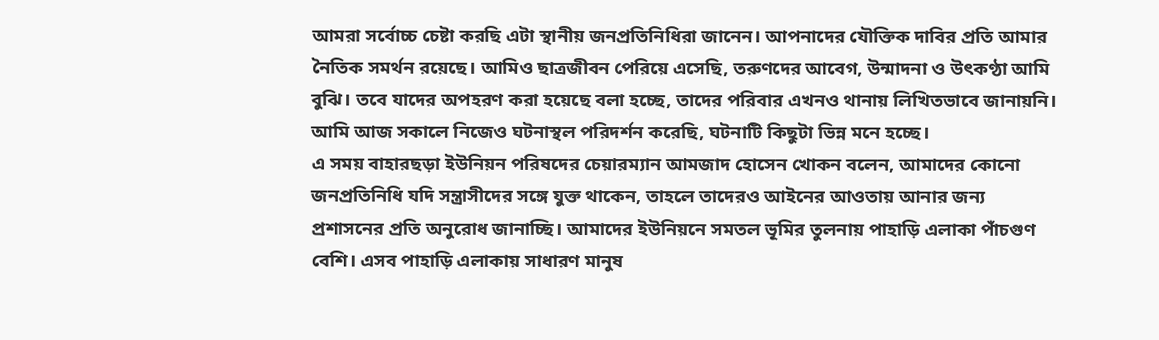আমরা সর্বোচ্চ চেষ্টা করছি এটা স্থানীয় জনপ্রতিনিধিরা জানেন। আপনাদের যৌক্তিক দাবির প্রতি আমার নৈতিক সমর্থন রয়েছে। আমিও ছাত্রজীবন পেরিয়ে এসেছি, তরুণদের আবেগ, উন্মাদনা ও উৎকণ্ঠা আমি বুঝি। তবে যাদের অপহরণ করা হয়েছে বলা হচ্ছে, তাদের পরিবার এখনও থানায় লিখিতভাবে জানায়নি। আমি আজ সকালে নিজেও ঘটনাস্থল পরিদর্শন করেছি, ঘটনাটি কিছুটা ভিন্ন মনে হচ্ছে।
এ সময় বাহারছড়া ইউনিয়ন পরিষদের চেয়ারম্যান আমজাদ হোসেন খোকন বলেন, আমাদের কোনো জনপ্রতিনিধি যদি সন্ত্রাসীদের সঙ্গে যুক্ত থাকেন, তাহলে তাদেরও আইনের আওতায় আনার জন্য প্রশাসনের প্রতি অনুরোধ জানাচ্ছি। আমাদের ইউনিয়নে সমতল ভূমির তুলনায় পাহাড়ি এলাকা পাঁচগুণ বেশি। এসব পাহাড়ি এলাকায় সাধারণ মানুষ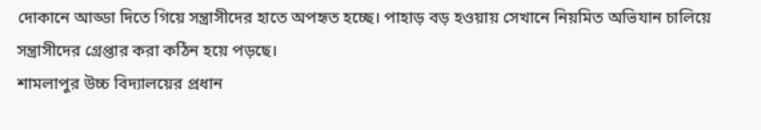দোকানে আড্ডা দিতে গিয়ে সন্ত্রাসীদের হাতে অপহৃত হচ্ছে। পাহাড় বড় হওয়ায় সেখানে নিয়মিত অভিযান চালিয়ে সন্ত্রাসীদের গ্রেপ্তার করা কঠিন হয়ে পড়ছে।
শামলাপুর উচ্চ বিদ্যালয়ের প্রধান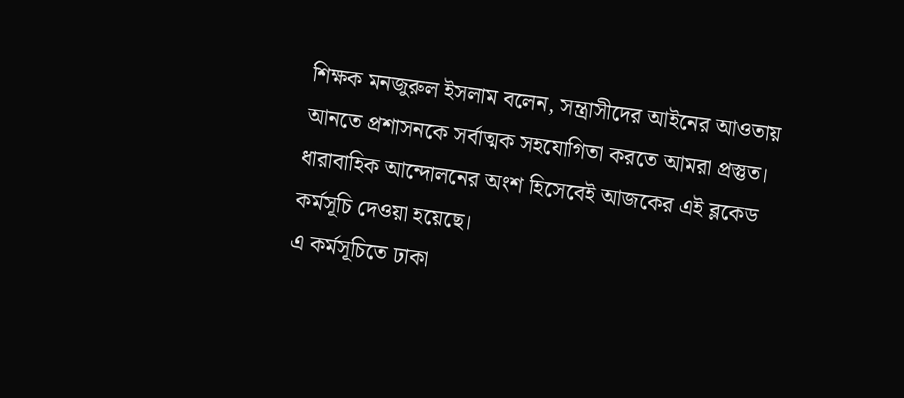শিক্ষক মনজুরুল ইসলাম বলেন, সন্ত্রাসীদের আইনের আওতায় আনতে প্রশাসনকে সর্বাত্মক সহযোগিতা করতে আমরা প্রস্তুত। ধারাবাহিক আন্দোলনের অংশ হিসেবেই আজকের এই ব্লকেড কর্মসূচি দেওয়া হয়েছে।
এ কর্মসূচিতে ঢাকা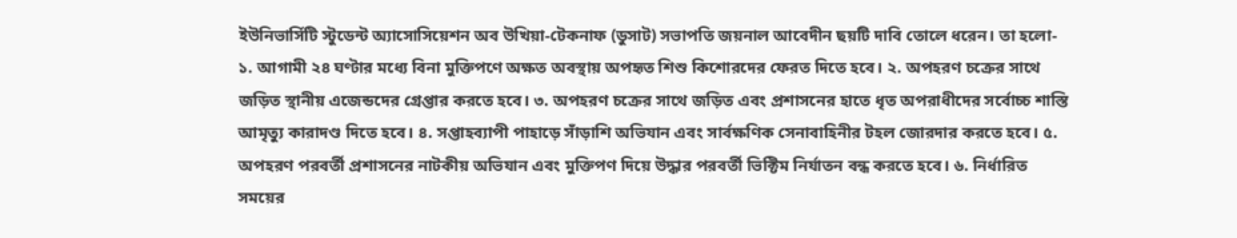ইউনিভার্সিটি স্টুডেন্ট অ্যাসোসিয়েশন অব উখিয়া-টেকনাফ (ডুসাট) সভাপতি জয়নাল আবেদীন ছয়টি দাবি তোলে ধরেন। তা হলো- ১. আগামী ২৪ ঘণ্টার মধ্যে বিনা মুক্তিপণে অক্ষত অবস্থায় অপহৃত শিশু কিশোরদের ফেরত দিতে হবে। ২. অপহরণ চক্রের সাথে জড়িত স্থানীয় এজেন্ডদের গ্রেপ্তার করতে হবে। ৩. অপহরণ চক্রের সাথে জড়িত এবং প্রশাসনের হাতে ধৃত অপরাধীদের সর্বোচ্চ শাস্তি আমৃত্যু কারাদণ্ড দিতে হবে। ৪. সপ্তাহব্যাপী পাহাড়ে সাঁড়াশি অভিযান এবং সার্বক্ষণিক সেনাবাহিনীর টহল জোরদার করতে হবে। ৫. অপহরণ পরবর্তী প্রশাসনের নাটকীয় অভিযান এবং মুক্তিপণ দিয়ে উদ্ধার পরবর্তী ভিক্টিম নির্যাতন বন্ধ করতে হবে। ৬. নির্ধারিত সময়ের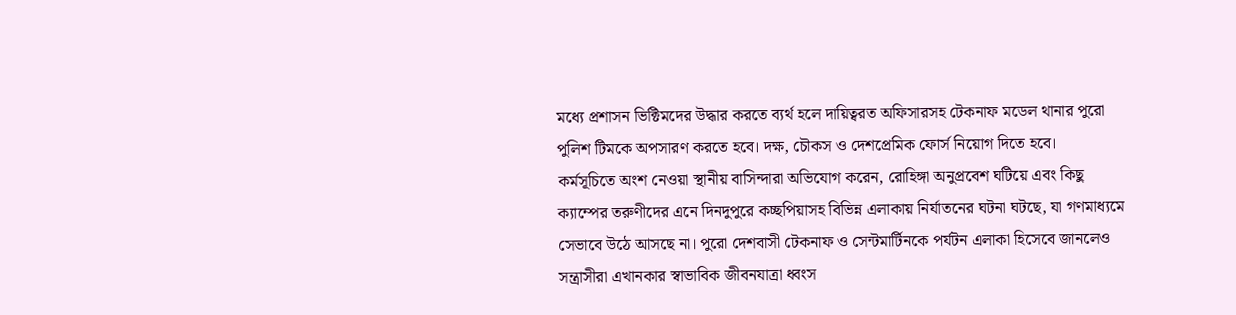মধ্যে প্রশাসন ভিক্টিমদের উদ্ধার করতে ব্যর্থ হলে দায়িত্বরত অফিসারসহ টেকনাফ মডেল থানার পুরো পুলিশ টিমকে অপসারণ করতে হবে। দক্ষ, চৌকস ও দেশপ্রেমিক ফোর্স নিয়োগ দিতে হবে।
কর্মসূচিতে অংশ নেওয়া স্থানীয় বাসিন্দারা অভিযোগ করেন, রোহিঙ্গা অনুপ্রবেশ ঘটিয়ে এবং কিছু ক্যাম্পের তরুণীদের এনে দিনদুপুরে কচ্ছপিয়াসহ বিভিন্ন এলাকায় নির্যাতনের ঘটনা ঘটছে, যা গণমাধ্যমে সেভাবে উঠে আসছে না। পুরো দেশবাসী টেকনাফ ও সেন্টমার্টিনকে পর্যটন এলাকা হিসেবে জানলেও সন্ত্রাসীরা এখানকার স্বাভাবিক জীবনযাত্রা ধ্বংস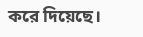করে দিয়েছে।